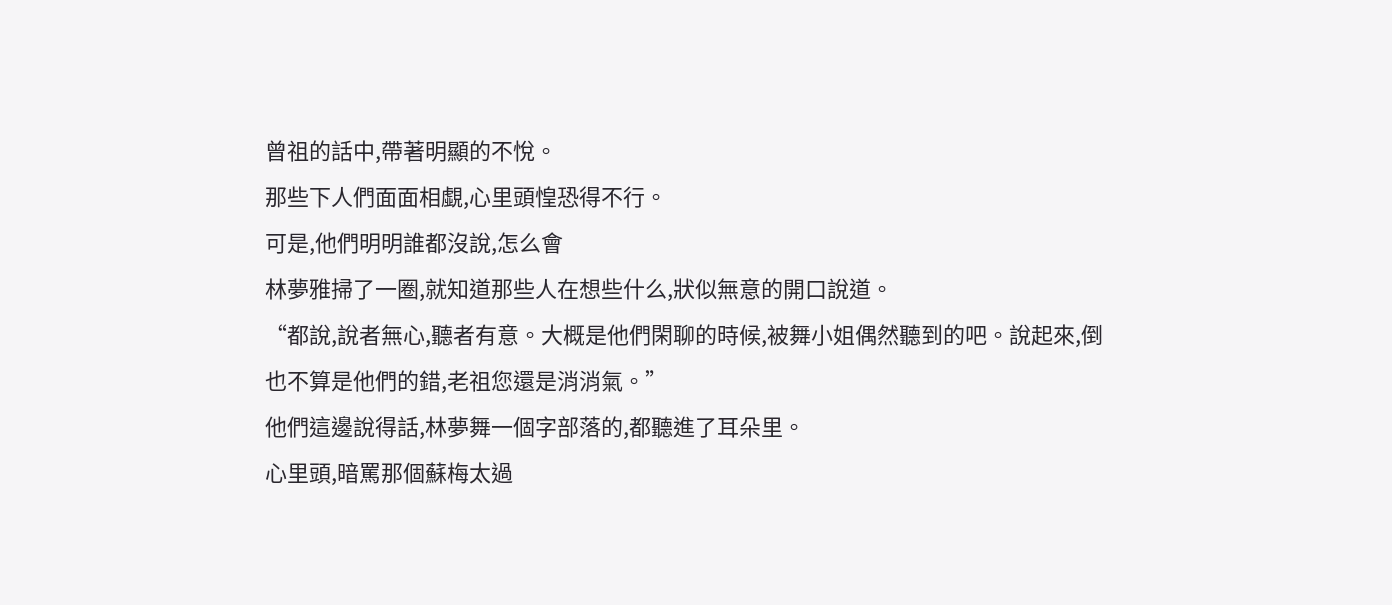曾祖的話中,帶著明顯的不悅。
那些下人們面面相覷,心里頭惶恐得不行。
可是,他們明明誰都沒說,怎么會
林夢雅掃了一圈,就知道那些人在想些什么,狀似無意的開口說道。
“都說,說者無心,聽者有意。大概是他們閑聊的時候,被舞小姐偶然聽到的吧。說起來,倒也不算是他們的錯,老祖您還是消消氣。”
他們這邊說得話,林夢舞一個字部落的,都聽進了耳朵里。
心里頭,暗罵那個蘇梅太過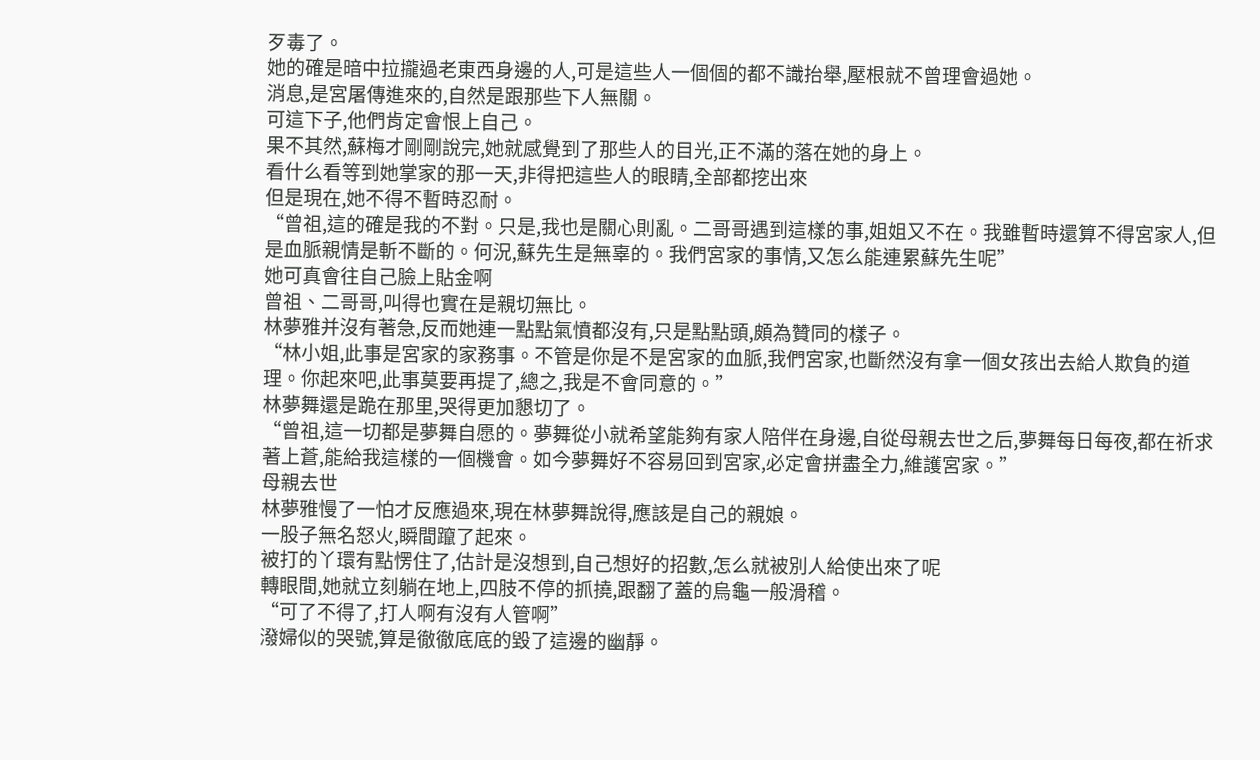歹毒了。
她的確是暗中拉攏過老東西身邊的人,可是這些人一個個的都不識抬舉,壓根就不曾理會過她。
消息,是宮屠傳進來的,自然是跟那些下人無關。
可這下子,他們肯定會恨上自己。
果不其然,蘇梅才剛剛說完,她就感覺到了那些人的目光,正不滿的落在她的身上。
看什么看等到她掌家的那一天,非得把這些人的眼睛,全部都挖出來
但是現在,她不得不暫時忍耐。
“曾祖,這的確是我的不對。只是,我也是關心則亂。二哥哥遇到這樣的事,姐姐又不在。我雖暫時還算不得宮家人,但是血脈親情是斬不斷的。何況,蘇先生是無辜的。我們宮家的事情,又怎么能連累蘇先生呢”
她可真會往自己臉上貼金啊
曾祖、二哥哥,叫得也實在是親切無比。
林夢雅并沒有著急,反而她連一點點氣憤都沒有,只是點點頭,頗為贊同的樣子。
“林小姐,此事是宮家的家務事。不管是你是不是宮家的血脈,我們宮家,也斷然沒有拿一個女孩出去給人欺負的道理。你起來吧,此事莫要再提了,總之,我是不會同意的。”
林夢舞還是跪在那里,哭得更加懇切了。
“曾祖,這一切都是夢舞自愿的。夢舞從小就希望能夠有家人陪伴在身邊,自從母親去世之后,夢舞每日每夜,都在祈求著上蒼,能給我這樣的一個機會。如今夢舞好不容易回到宮家,必定會拼盡全力,維護宮家。”
母親去世
林夢雅慢了一怕才反應過來,現在林夢舞說得,應該是自己的親娘。
一股子無名怒火,瞬間躥了起來。
被打的丫環有點愣住了,估計是沒想到,自己想好的招數,怎么就被別人給使出來了呢
轉眼間,她就立刻躺在地上,四肢不停的抓撓,跟翻了蓋的烏龜一般滑稽。
“可了不得了,打人啊有沒有人管啊”
潑婦似的哭號,算是徹徹底底的毀了這邊的幽靜。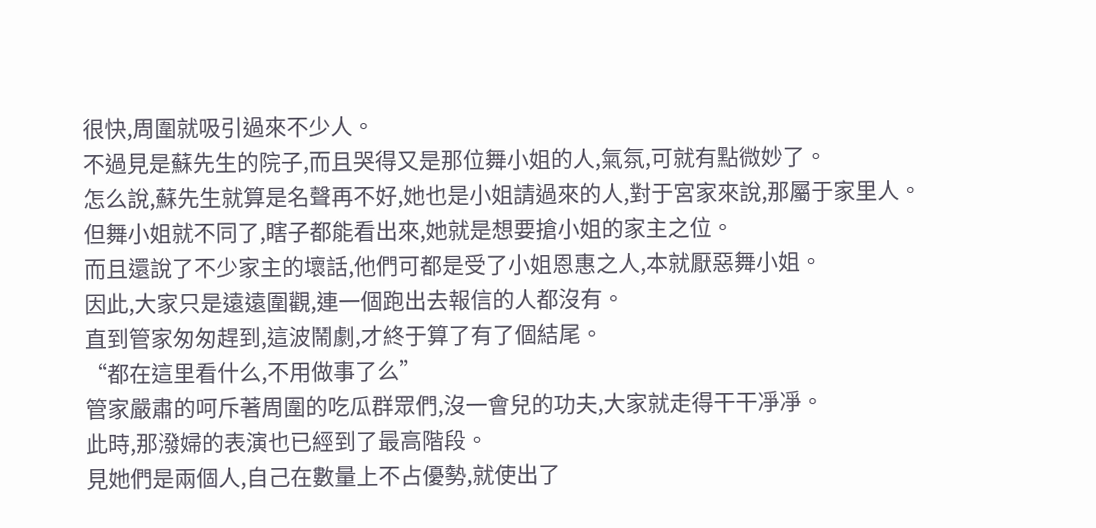很快,周圍就吸引過來不少人。
不過見是蘇先生的院子,而且哭得又是那位舞小姐的人,氣氛,可就有點微妙了。
怎么說,蘇先生就算是名聲再不好,她也是小姐請過來的人,對于宮家來說,那屬于家里人。
但舞小姐就不同了,瞎子都能看出來,她就是想要搶小姐的家主之位。
而且還說了不少家主的壞話,他們可都是受了小姐恩惠之人,本就厭惡舞小姐。
因此,大家只是遠遠圍觀,連一個跑出去報信的人都沒有。
直到管家匆匆趕到,這波鬧劇,才終于算了有了個結尾。
“都在這里看什么,不用做事了么”
管家嚴肅的呵斥著周圍的吃瓜群眾們,沒一會兒的功夫,大家就走得干干凈凈。
此時,那潑婦的表演也已經到了最高階段。
見她們是兩個人,自己在數量上不占優勢,就使出了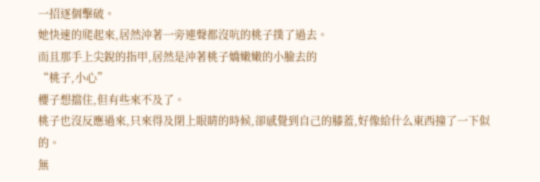一招逐個擊破。
她快速的爬起來,居然沖著一旁連聲都沒吭的桃子撲了過去。
而且那手上尖銳的指甲,居然是沖著桃子嬌嫩嫩的小臉去的
“桃子,小心”
櫻子想擋住,但有些來不及了。
桃子也沒反應過來,只來得及閉上眼睛的時候,卻感覺到自己的膝蓋,好像給什么東西撞了一下似的。
無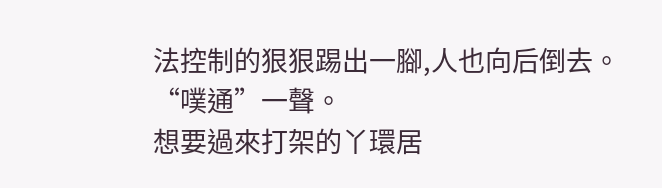法控制的狠狠踢出一腳,人也向后倒去。
“噗通”一聲。
想要過來打架的丫環居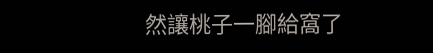然讓桃子一腳給窩了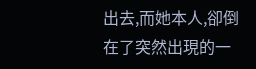出去,而她本人,卻倒在了突然出現的一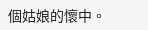個姑娘的懷中。